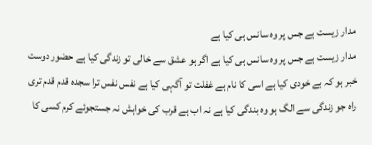مدار زیست ہے جس پر وہ سانس ہی کیا ہے
مدار زیست ہے جس پر وہ سانس ہی کیا ہے اگر ہو عشق سے خالی تو زندگی کیا ہے حضور دوست خبر ہو کہ بے خودی کیا ہے اسی کا نام ہے غفلت تو آگہی کیا ہے نفس نفس ترا سجدہ قدم قدم تری راہ جو زندگی سے الگ ہو وہ بندگی کیا ہے نہ اب ہے قرب کی خواہش نہ جستجوئے کرم کسی کا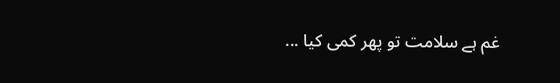غم ہے سلامت تو پھر کمی کیا ...